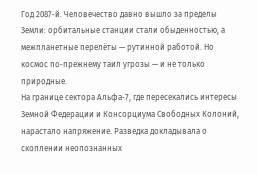Год 2087‑й. Человечество давно вышло за пределы Земли: орбитальные станции стали обыденностью, а межпланетные перелёты — рутинной работой. Но космос по‑прежнему таил угрозы — и не только природные.
На границе сектора Альфа‑7, где пересекались интересы Земной Федерации и Консорциума Свободных Колоний, нарастало напряжение. Разведка докладывала о скоплении неопознанных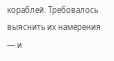кораблей. Требовалось выяснить их намерения — и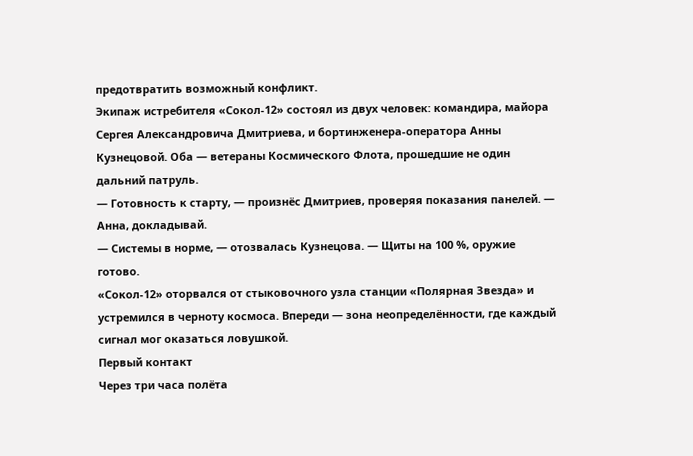предотвратить возможный конфликт.
Экипаж истребителя «Сокол‑12» состоял из двух человек: командира, майора Сергея Александровича Дмитриева, и бортинженера‑оператора Анны Кузнецовой. Оба — ветераны Космического Флота, прошедшие не один дальний патруль.
— Готовность к старту, — произнёс Дмитриев, проверяя показания панелей. — Анна, докладывай.
— Системы в норме, — отозвалась Кузнецова. — Щиты на 100 %, оружие готово.
«Сокол‑12» оторвался от стыковочного узла станции «Полярная Звезда» и устремился в черноту космоса. Впереди — зона неопределённости, где каждый сигнал мог оказаться ловушкой.
Первый контакт
Через три часа полёта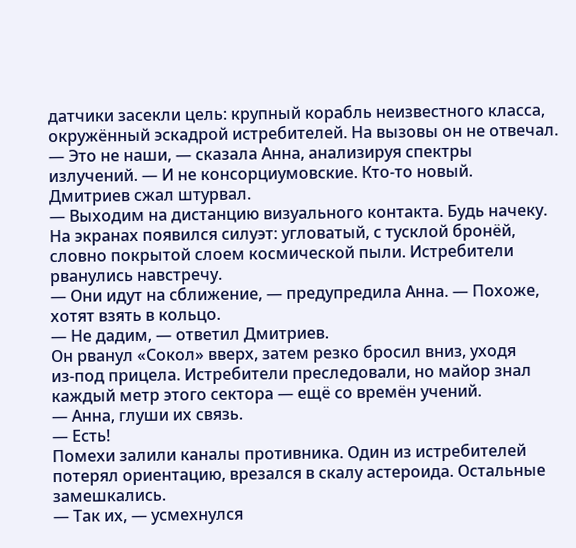датчики засекли цель: крупный корабль неизвестного класса, окружённый эскадрой истребителей. На вызовы он не отвечал.
— Это не наши, — сказала Анна, анализируя спектры излучений. — И не консорциумовские. Кто‑то новый.
Дмитриев сжал штурвал.
— Выходим на дистанцию визуального контакта. Будь начеку.
На экранах появился силуэт: угловатый, с тусклой бронёй, словно покрытой слоем космической пыли. Истребители рванулись навстречу.
— Они идут на сближение, — предупредила Анна. — Похоже, хотят взять в кольцо.
— Не дадим, — ответил Дмитриев.
Он рванул «Сокол» вверх, затем резко бросил вниз, уходя из‑под прицела. Истребители преследовали, но майор знал каждый метр этого сектора — ещё со времён учений.
— Анна, глуши их связь.
— Есть!
Помехи залили каналы противника. Один из истребителей потерял ориентацию, врезался в скалу астероида. Остальные замешкались.
— Так их, — усмехнулся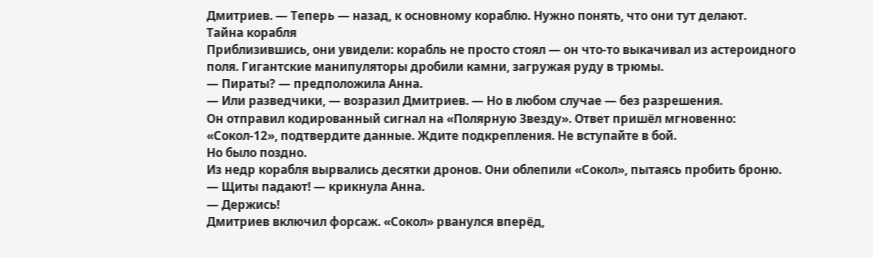Дмитриев. — Теперь — назад, к основному кораблю. Нужно понять, что они тут делают.
Тайна корабля
Приблизившись, они увидели: корабль не просто стоял — он что‑то выкачивал из астероидного поля. Гигантские манипуляторы дробили камни, загружая руду в трюмы.
— Пираты? — предположила Анна.
— Или разведчики, — возразил Дмитриев. — Но в любом случае — без разрешения.
Он отправил кодированный сигнал на «Полярную Звезду». Ответ пришёл мгновенно:
«Сокол‑12», подтвердите данные. Ждите подкрепления. Не вступайте в бой.
Но было поздно.
Из недр корабля вырвались десятки дронов. Они облепили «Сокол», пытаясь пробить броню.
— Щиты падают! — крикнула Анна.
— Держись!
Дмитриев включил форсаж. «Сокол» рванулся вперёд,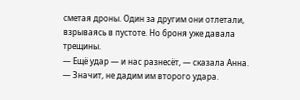сметая дроны. Один за другим они отлетали, взрываясь в пустоте. Но броня уже давала трещины.
— Ещё удар — и нас разнесёт, — сказала Анна.
— Значит, не дадим им второго удара.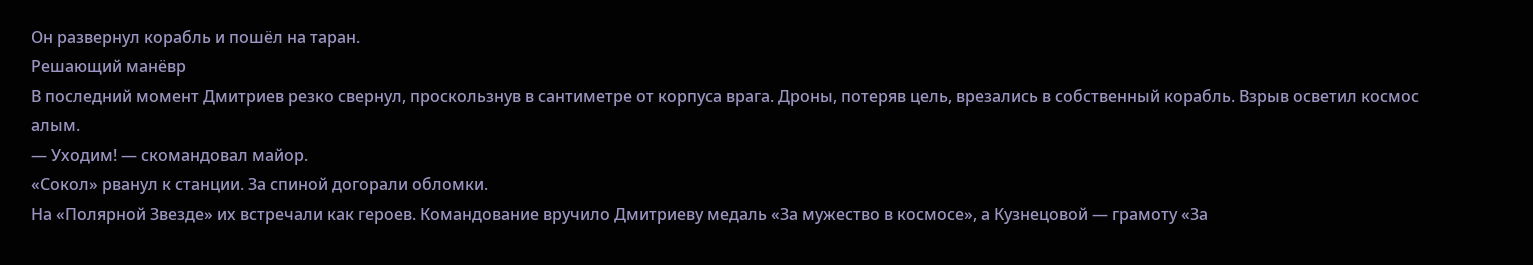Он развернул корабль и пошёл на таран.
Решающий манёвр
В последний момент Дмитриев резко свернул, проскользнув в сантиметре от корпуса врага. Дроны, потеряв цель, врезались в собственный корабль. Взрыв осветил космос алым.
— Уходим! — скомандовал майор.
«Сокол» рванул к станции. За спиной догорали обломки.
На «Полярной Звезде» их встречали как героев. Командование вручило Дмитриеву медаль «За мужество в космосе», а Кузнецовой — грамоту «За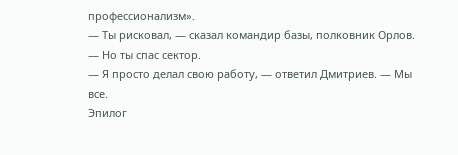профессионализм».
— Ты рисковал, — сказал командир базы, полковник Орлов. — Но ты спас сектор.
— Я просто делал свою работу, — ответил Дмитриев. — Мы все.
Эпилог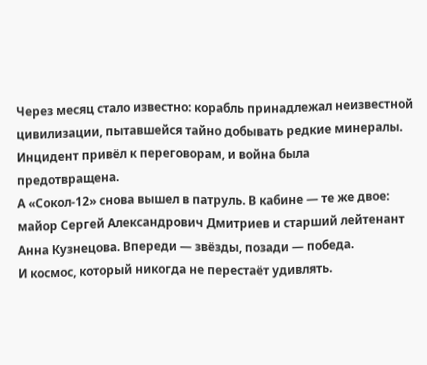Через месяц стало известно: корабль принадлежал неизвестной цивилизации, пытавшейся тайно добывать редкие минералы. Инцидент привёл к переговорам, и война была предотвращена.
А «Сокол‑12» снова вышел в патруль. В кабине — те же двое: майор Сергей Александрович Дмитриев и старший лейтенант Анна Кузнецова. Впереди — звёзды, позади — победа.
И космос, который никогда не перестаёт удивлять.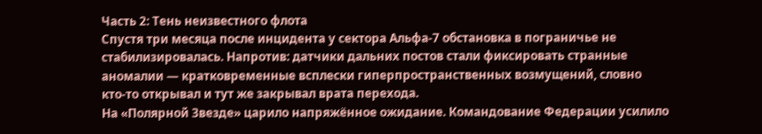Часть 2: Тень неизвестного флота
Спустя три месяца после инцидента у сектора Альфа‑7 обстановка в пограничье не стабилизировалась. Напротив: датчики дальних постов стали фиксировать странные аномалии — кратковременные всплески гиперпространственных возмущений, словно кто‑то открывал и тут же закрывал врата перехода.
На «Полярной Звезде» царило напряжённое ожидание. Командование Федерации усилило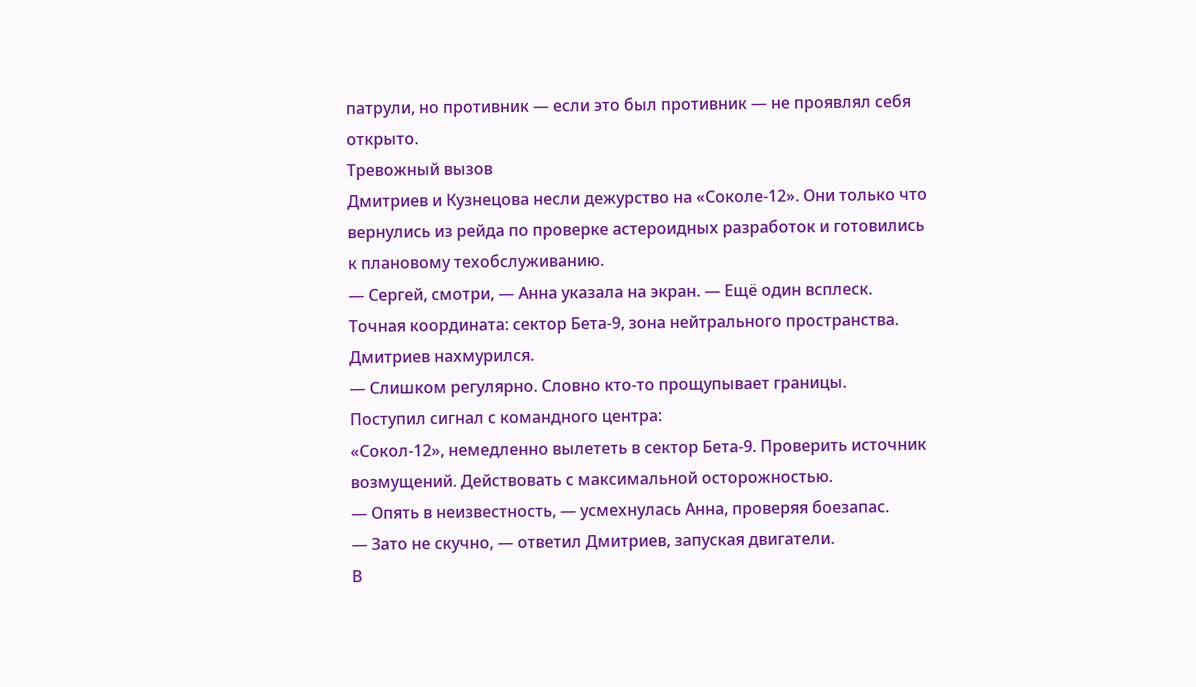патрули, но противник — если это был противник — не проявлял себя открыто.
Тревожный вызов
Дмитриев и Кузнецова несли дежурство на «Соколе‑12». Они только что вернулись из рейда по проверке астероидных разработок и готовились к плановому техобслуживанию.
— Сергей, смотри, — Анна указала на экран. — Ещё один всплеск. Точная координата: сектор Бета‑9, зона нейтрального пространства.
Дмитриев нахмурился.
— Слишком регулярно. Словно кто‑то прощупывает границы.
Поступил сигнал с командного центра:
«Сокол‑12», немедленно вылететь в сектор Бета‑9. Проверить источник возмущений. Действовать с максимальной осторожностью.
— Опять в неизвестность, — усмехнулась Анна, проверяя боезапас.
— Зато не скучно, — ответил Дмитриев, запуская двигатели.
В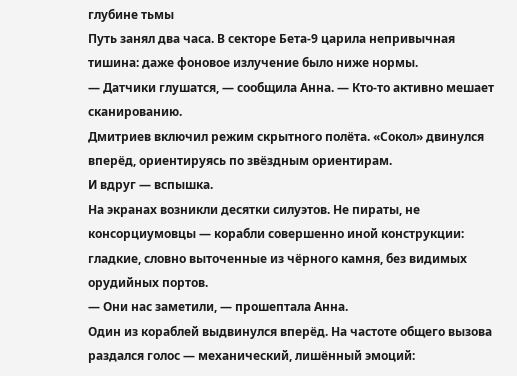глубине тьмы
Путь занял два часа. В секторе Бета‑9 царила непривычная тишина: даже фоновое излучение было ниже нормы.
— Датчики глушатся, — сообщила Анна. — Кто‑то активно мешает сканированию.
Дмитриев включил режим скрытного полёта. «Сокол» двинулся вперёд, ориентируясь по звёздным ориентирам.
И вдруг — вспышка.
На экранах возникли десятки силуэтов. Не пираты, не консорциумовцы — корабли совершенно иной конструкции: гладкие, словно выточенные из чёрного камня, без видимых орудийных портов.
— Они нас заметили, — прошептала Анна.
Один из кораблей выдвинулся вперёд. На частоте общего вызова раздался голос — механический, лишённый эмоций: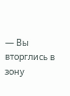— Вы вторглись в зону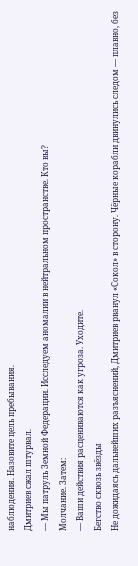наблюдения. Назовите цель пребывания.
Дмитриев сжал штурвал.
— Мы патруль Земной Федерации. Исследуем аномалии в нейтральном пространстве. Кто вы?
Молчание. Затем:
— Ваши действия расцениваются как угроза. Уходите.
Бегство сквозь звёзды
Не дожидаясь дальнейших разъяснений, Дмитриев рванул «Сокол» в сторону. Чёрные корабли двинулись следом — плавно, без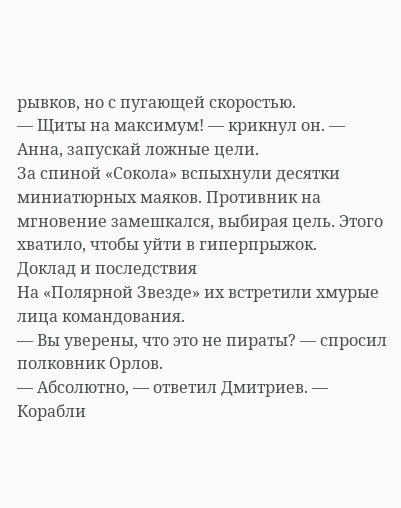рывков, но с пугающей скоростью.
— Щиты на максимум! — крикнул он. — Анна, запускай ложные цели.
За спиной «Сокола» вспыхнули десятки миниатюрных маяков. Противник на мгновение замешкался, выбирая цель. Этого хватило, чтобы уйти в гиперпрыжок.
Доклад и последствия
На «Полярной Звезде» их встретили хмурые лица командования.
— Вы уверены, что это не пираты? — спросил полковник Орлов.
— Абсолютно, — ответил Дмитриев. — Корабли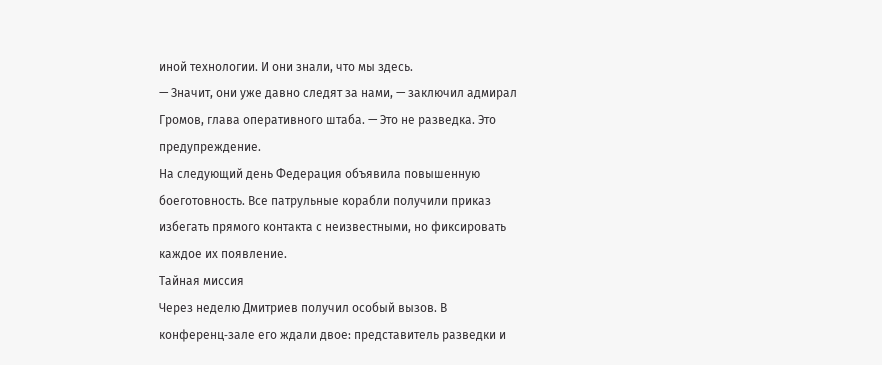иной технологии. И они знали, что мы здесь.
— Значит, они уже давно следят за нами, — заключил адмирал Громов, глава оперативного штаба. — Это не разведка. Это предупреждение.
На следующий день Федерация объявила повышенную боеготовность. Все патрульные корабли получили приказ избегать прямого контакта с неизвестными, но фиксировать каждое их появление.
Тайная миссия
Через неделю Дмитриев получил особый вызов. В конференц‑зале его ждали двое: представитель разведки и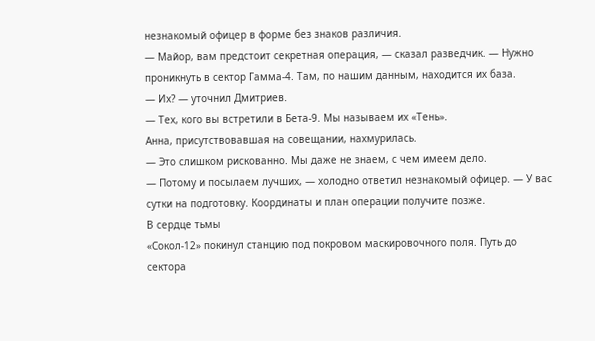незнакомый офицер в форме без знаков различия.
— Майор, вам предстоит секретная операция, — сказал разведчик. — Нужно проникнуть в сектор Гамма‑4. Там, по нашим данным, находится их база.
— Их? — уточнил Дмитриев.
— Тех, кого вы встретили в Бета‑9. Мы называем их «Тень».
Анна, присутствовавшая на совещании, нахмурилась.
— Это слишком рискованно. Мы даже не знаем, с чем имеем дело.
— Потому и посылаем лучших, — холодно ответил незнакомый офицер. — У вас сутки на подготовку. Координаты и план операции получите позже.
В сердце тьмы
«Сокол‑12» покинул станцию под покровом маскировочного поля. Путь до сектора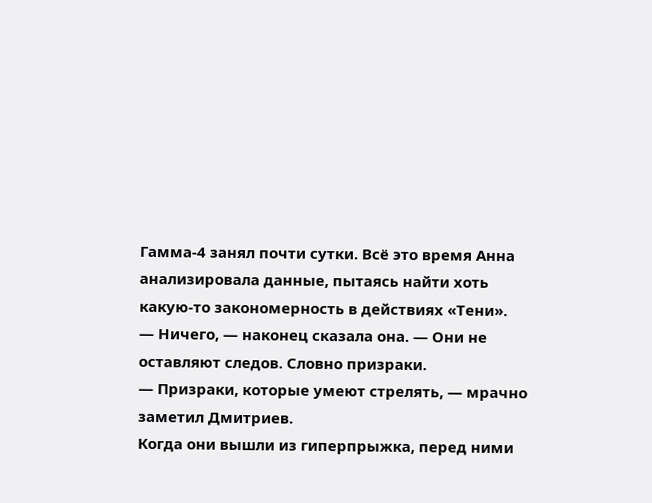Гамма‑4 занял почти сутки. Всё это время Анна анализировала данные, пытаясь найти хоть какую‑то закономерность в действиях «Тени».
— Ничего, — наконец сказала она. — Они не оставляют следов. Словно призраки.
— Призраки, которые умеют стрелять, — мрачно заметил Дмитриев.
Когда они вышли из гиперпрыжка, перед ними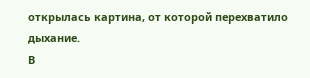открылась картина, от которой перехватило дыхание.
В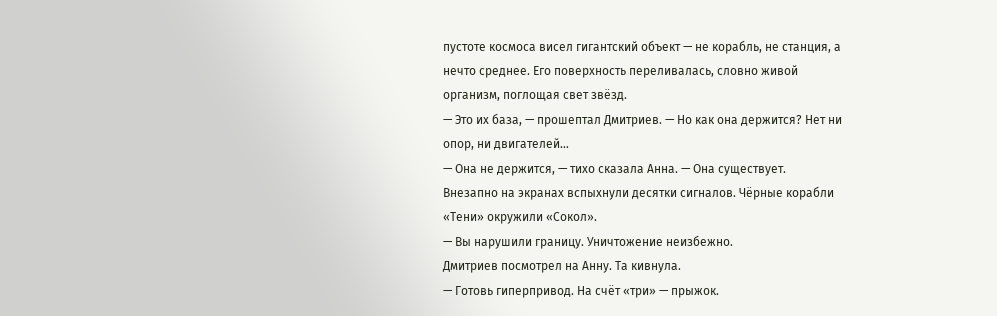пустоте космоса висел гигантский объект — не корабль, не станция, а нечто среднее. Его поверхность переливалась, словно живой организм, поглощая свет звёзд.
— Это их база, — прошептал Дмитриев. — Но как она держится? Нет ни опор, ни двигателей…
— Она не держится, — тихо сказала Анна. — Она существует.
Внезапно на экранах вспыхнули десятки сигналов. Чёрные корабли «Тени» окружили «Сокол».
— Вы нарушили границу. Уничтожение неизбежно.
Дмитриев посмотрел на Анну. Та кивнула.
— Готовь гиперпривод. На счёт «три» — прыжок.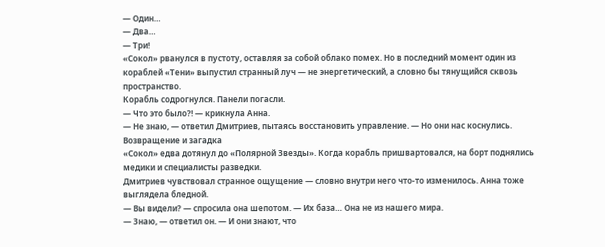— Один…
— Два…
— Три!
«Сокол» рванулся в пустоту, оставляя за собой облако помех. Но в последний момент один из кораблей «Тени» выпустил странный луч — не энергетический, а словно бы тянущийся сквозь пространство.
Корабль содрогнулся. Панели погасли.
— Что это было?! — крикнула Анна.
— Не знаю, — ответил Дмитриев, пытаясь восстановить управление. — Но они нас коснулись.
Возвращение и загадка
«Сокол» едва дотянул до «Полярной Звезды». Когда корабль пришвартовался, на борт поднялись медики и специалисты разведки.
Дмитриев чувствовал странное ощущение — словно внутри него что‑то изменилось. Анна тоже выглядела бледной.
— Вы видели? — спросила она шепотом. — Их база… Она не из нашего мира.
— Знаю, — ответил он. — И они знают, что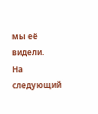мы её видели.
На следующий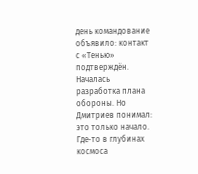день командование объявило: контакт с «Тенью» подтверждён. Началась разработка плана обороны. Но Дмитриев понимал: это только начало.
Где‑то в глубинах космоса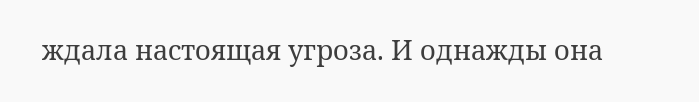ждала настоящая угроза. И однажды она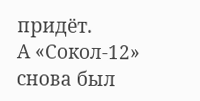придёт.
А «Сокол‑12» снова был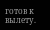готов к вылету.